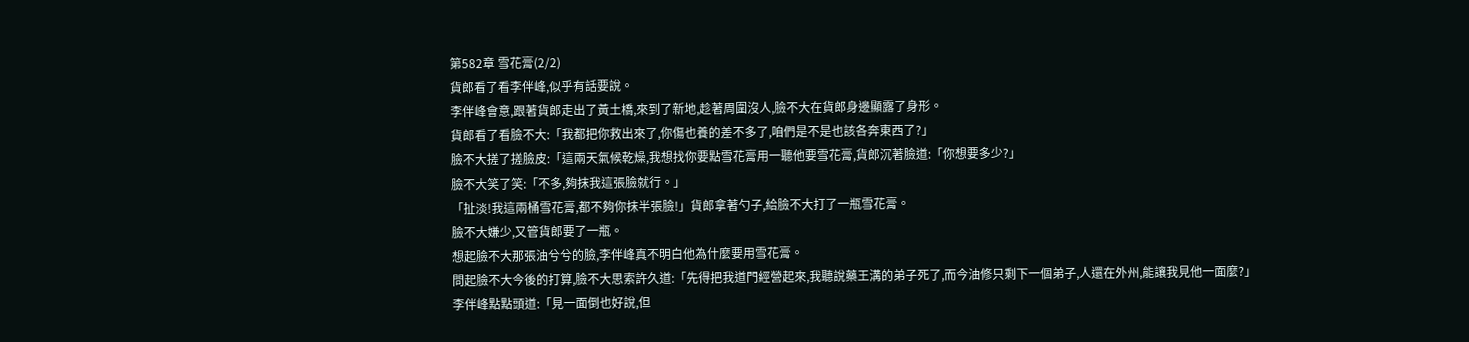第582章 雪花膏(2/2)
貨郎看了看李伴峰,似乎有話要說。
李伴峰會意,跟著貨郎走出了黃土橋,來到了新地,趁著周圍沒人,臉不大在貨郎身邊顯露了身形。
貨郎看了看臉不大:「我都把你救出來了,你傷也養的差不多了,咱們是不是也該各奔東西了?」
臉不大搓了搓臉皮:「這兩天氣候乾燥,我想找你要點雪花膏用一聽他要雪花膏,貨郎沉著臉道:「你想要多少?」
臉不大笑了笑:「不多,夠抹我這張臉就行。」
「扯淡!我這兩桶雪花膏,都不夠你抹半張臉!」貨郎拿著勺子,給臉不大打了一瓶雪花膏。
臉不大嫌少,又管貨郎要了一瓶。
想起臉不大那張油兮兮的臉,李伴峰真不明白他為什麼要用雪花膏。
問起臉不大今後的打算,臉不大思索許久道:「先得把我道門經營起來,我聽說藥王溝的弟子死了,而今油修只剩下一個弟子,人還在外州,能讓我見他一面麼?」
李伴峰點點頭道:「見一面倒也好說,但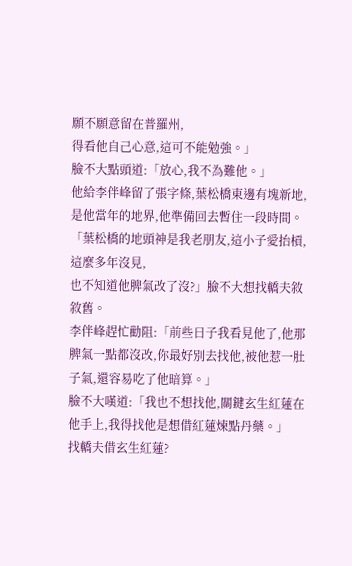願不願意留在普羅州,
得看他自己心意,這可不能勉強。」
臉不大點頭道:「放心,我不為難他。」
他給李伴峰留了張字條,葉松橋東邊有塊新地,是他當年的地界,他準備回去暫住一段時間。
「葉松橋的地頭神是我老朋友,這小子愛抬槓,這麼多年沒見,
也不知道他脾氣改了沒?」臉不大想找轎夫敘敘舊。
李伴峰趕忙勸阻:「前些日子我看見他了,他那脾氣一點都沒改,你最好別去找他,被他惹一肚子氣,還容易吃了他暗算。」
臉不大嘆道:「我也不想找他,關鍵玄生紅蓮在他手上,我得找他是想借紅蓮煉點丹藥。」
找轎夫借玄生紅蓮?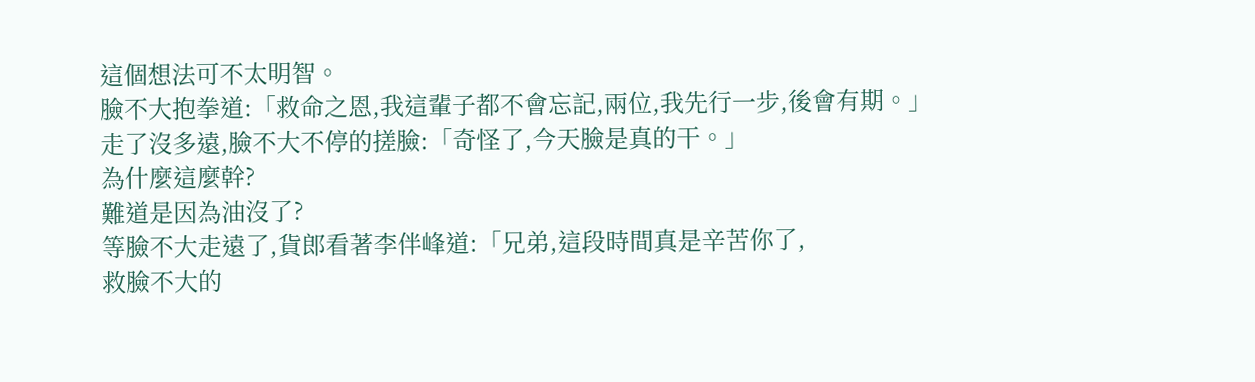這個想法可不太明智。
臉不大抱拳道:「救命之恩,我這輩子都不會忘記,兩位,我先行一步,後會有期。」
走了沒多遠,臉不大不停的搓臉:「奇怪了,今天臉是真的干。」
為什麼這麼幹?
難道是因為油沒了?
等臉不大走遠了,貨郎看著李伴峰道:「兄弟,這段時間真是辛苦你了,
救臉不大的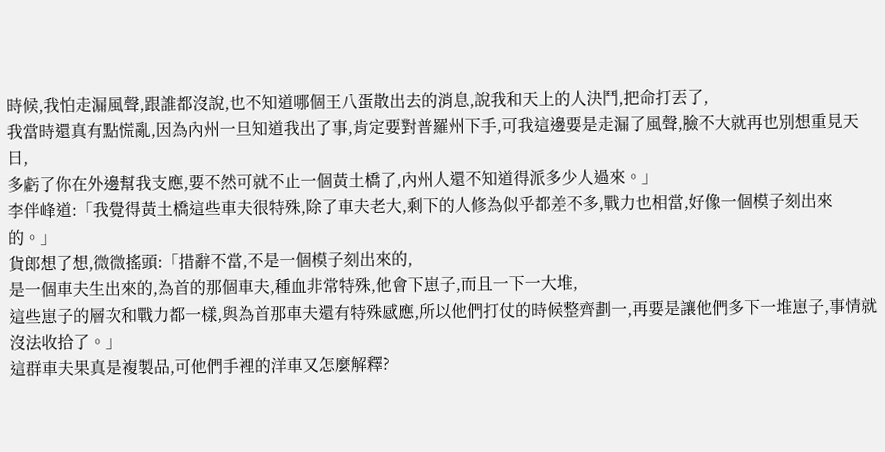時候,我怕走漏風聲,跟誰都沒說,也不知道哪個王八蛋散出去的消息,說我和天上的人決鬥,把命打丟了,
我當時還真有點慌亂,因為內州一旦知道我出了事,肯定要對普羅州下手,可我這邊要是走漏了風聲,臉不大就再也別想重見天日,
多虧了你在外邊幫我支應,要不然可就不止一個黃土橋了,內州人還不知道得派多少人過來。」
李伴峰道:「我覺得黃土橋這些車夫很特殊,除了車夫老大,剩下的人修為似乎都差不多,戰力也相當,好像一個模子刻出來的。」
貨郎想了想,微微搖頭:「措辭不當,不是一個模子刻出來的,
是一個車夫生出來的,為首的那個車夫,種血非常特殊,他會下崽子,而且一下一大堆,
這些崽子的層次和戰力都一樣,與為首那車夫還有特殊感應,所以他們打仗的時候整齊劃一,再要是讓他們多下一堆崽子,事情就沒法收拾了。」
這群車夫果真是複製品,可他們手裡的洋車又怎麼解釋?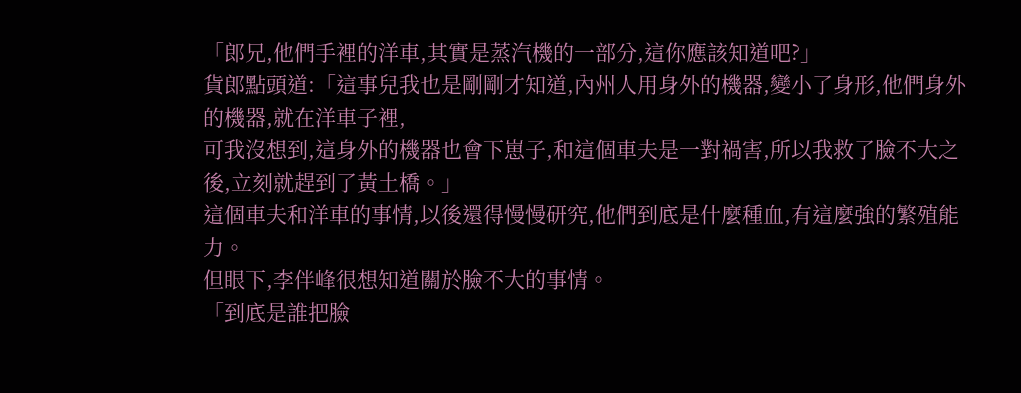「郎兄,他們手裡的洋車,其實是蒸汽機的一部分,這你應該知道吧?」
貨郎點頭道:「這事兒我也是剛剛才知道,內州人用身外的機器,變小了身形,他們身外的機器,就在洋車子裡,
可我沒想到,這身外的機器也會下崽子,和這個車夫是一對禍害,所以我救了臉不大之後,立刻就趕到了黃土橋。」
這個車夫和洋車的事情,以後還得慢慢研究,他們到底是什麼種血,有這麼強的繁殖能力。
但眼下,李伴峰很想知道關於臉不大的事情。
「到底是誰把臉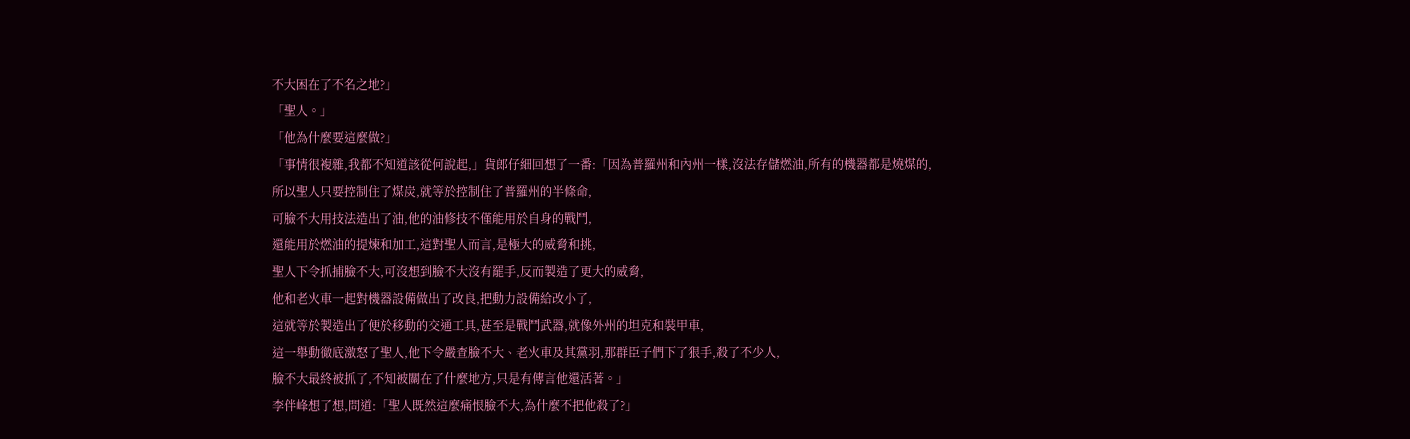不大困在了不名之地?」
「聖人。」
「他為什麼要這麼做?」
「事情很複雜,我都不知道該從何說起,」貨郎仔細回想了一番:「因為普羅州和內州一樣,沒法存儲燃油,所有的機器都是燒煤的,
所以聖人只要控制住了煤炭,就等於控制住了普羅州的半條命,
可臉不大用技法造出了油,他的油修技不僅能用於自身的戰鬥,
還能用於燃油的提煉和加工,這對聖人而言,是極大的威脅和挑,
聖人下令抓捕臉不大,可沒想到臉不大沒有罷手,反而製造了更大的威脅,
他和老火車一起對機器設備做出了改良,把動力設備給改小了,
這就等於製造出了便於移動的交通工具,甚至是戰鬥武器,就像外州的坦克和裝甲車,
這一舉動徹底激怒了聖人,他下令嚴查臉不大、老火車及其黨羽,那群臣子們下了狠手,殺了不少人,
臉不大最終被抓了,不知被關在了什麼地方,只是有傳言他還活著。」
李伴峰想了想,問道:「聖人既然這麼痛恨臉不大,為什麼不把他殺了?」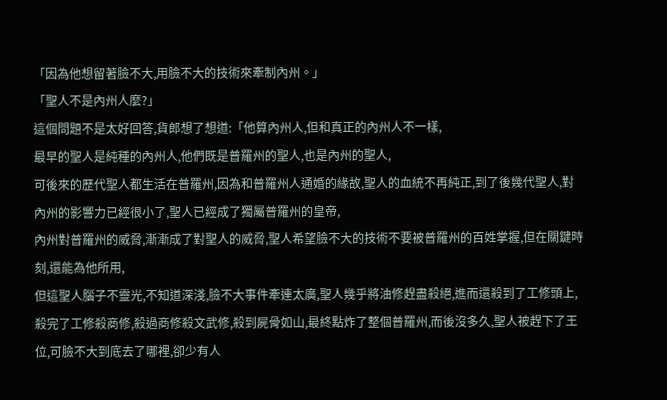「因為他想留著臉不大,用臉不大的技術來牽制內州。」
「聖人不是內州人麼?」
這個問題不是太好回答,貨郎想了想道:「他算內州人,但和真正的內州人不一樣,
最早的聖人是純種的內州人,他們既是普羅州的聖人,也是內州的聖人,
可後來的歷代聖人都生活在普羅州,因為和普羅州人通婚的緣故,聖人的血統不再純正,到了後幾代聖人,對內州的影響力已經很小了,聖人已經成了獨屬普羅州的皇帝,
內州對普羅州的威脅,漸漸成了對聖人的威脅,聖人希望臉不大的技術不要被普羅州的百姓掌握,但在關鍵時刻,還能為他所用,
但這聖人腦子不靈光,不知道深淺,臉不大事件牽連太廣,聖人幾乎將油修趕盡殺絕,進而還殺到了工修頭上,
殺完了工修殺商修,殺過商修殺文武修,殺到屍骨如山,最終點炸了整個普羅州,而後沒多久,聖人被趕下了王位,可臉不大到底去了哪裡,卻少有人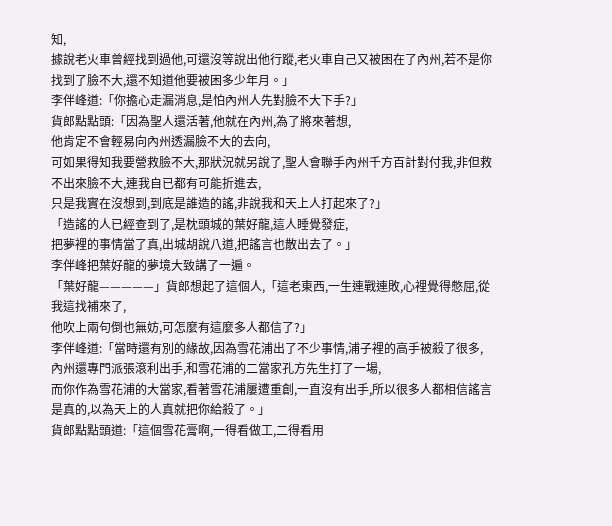知,
據說老火車曾經找到過他,可還沒等說出他行蹤,老火車自己又被困在了內州,若不是你找到了臉不大,還不知道他要被困多少年月。」
李伴峰道:「你擔心走漏消息,是怕內州人先對臉不大下手?」
貨郎點點頭:「因為聖人還活著,他就在內州,為了將來著想,
他肯定不會輕易向內州透漏臉不大的去向,
可如果得知我要營救臉不大,那狀況就另說了,聖人會聯手內州千方百計對付我,非但救不出來臉不大,連我自已都有可能折進去,
只是我實在沒想到,到底是誰造的謠,非說我和天上人打起來了?」
「造謠的人已經查到了,是枕頭城的葉好龍,這人睡覺發症,
把夢裡的事情當了真,出城胡說八道,把謠言也散出去了。」
李伴峰把葉好龍的夢境大致講了一遍。
「葉好龍—————」貨郎想起了這個人,「這老東西,一生連戰連敗,心裡覺得憋屈,從我這找補來了,
他吹上兩句倒也無妨,可怎麼有這麼多人都信了?」
李伴峰道:「當時還有別的緣故,因為雪花浦出了不少事情,浦子裡的高手被殺了很多,內州還專門派張滾利出手,和雪花浦的二當家孔方先生打了一場,
而你作為雪花浦的大當家,看著雪花浦屢遭重創,一直沒有出手,所以很多人都相信謠言是真的,以為天上的人真就把你給殺了。」
貨郎點點頭道:「這個雪花膏啊,一得看做工,二得看用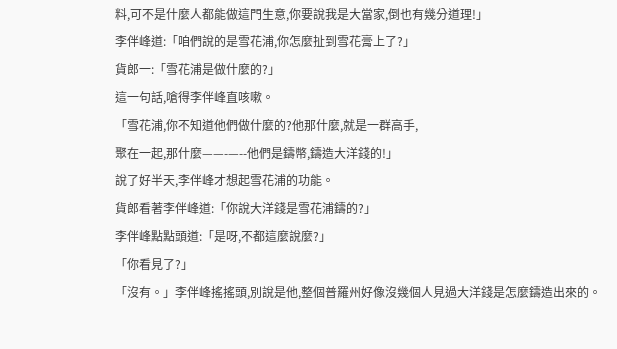料,可不是什麼人都能做這門生意,你要說我是大當家,倒也有幾分道理!」
李伴峰道:「咱們說的是雪花浦,你怎麼扯到雪花膏上了?」
貨郎一:「雪花浦是做什麼的?」
這一句話,嗆得李伴峰直咳嗽。
「雪花浦,你不知道他們做什麼的?他那什麼,就是一群高手,
聚在一起,那什麼——-—--他們是鑄幣,鑄造大洋錢的!」
說了好半天,李伴峰才想起雪花浦的功能。
貨郎看著李伴峰道:「你說大洋錢是雪花浦鑄的?」
李伴峰點點頭道:「是呀,不都這麼說麼?」
「你看見了?」
「沒有。」李伴峰搖搖頭,別說是他,整個普羅州好像沒幾個人見過大洋錢是怎麼鑄造出來的。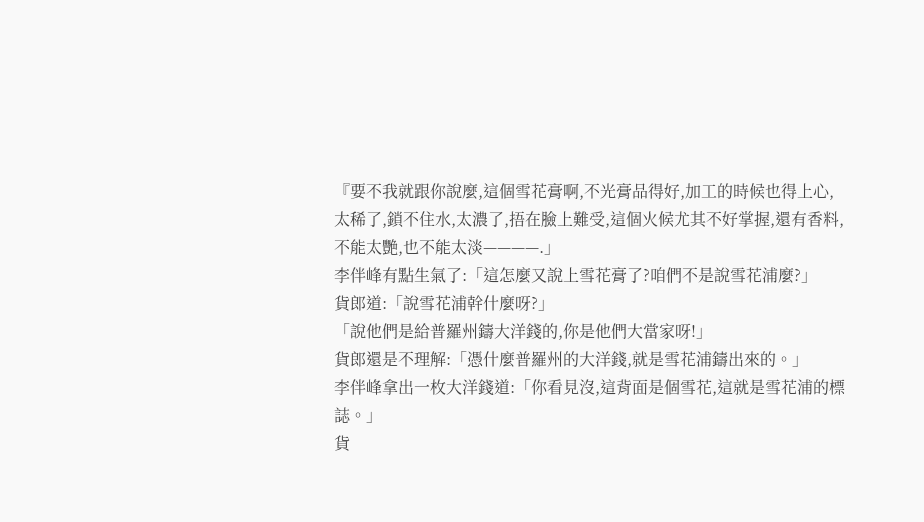『要不我就跟你說麼,這個雪花膏啊,不光膏品得好,加工的時候也得上心,
太稀了,鎖不住水,太濃了,捂在臉上難受,這個火候尤其不好掌握,還有香料,不能太艷,也不能太淡————.」
李伴峰有點生氣了:「這怎麼又說上雪花膏了?咱們不是說雪花浦麼?」
貨郎道:「說雪花浦幹什麼呀?」
「說他們是給普羅州鑄大洋錢的,你是他們大當家呀!」
貨郎還是不理解:「憑什麼普羅州的大洋錢,就是雪花浦鑄出來的。」
李伴峰拿出一枚大洋錢道:「你看見沒,這背面是個雪花,這就是雪花浦的標誌。」
貨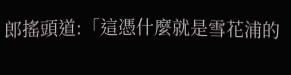郎搖頭道:「這憑什麼就是雪花浦的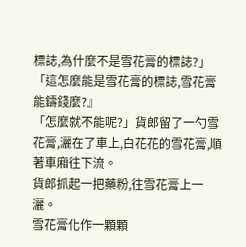標誌,為什麼不是雪花膏的標誌?」
「這怎麼能是雪花膏的標誌,雪花膏能鑄錢麼?』
「怎麼就不能呢?」貨郎留了一勺雪花膏,灑在了車上,白花花的雪花膏,順著車廂往下流。
貨郎抓起一把藥粉,往雪花膏上一灑。
雪花膏化作一顆顆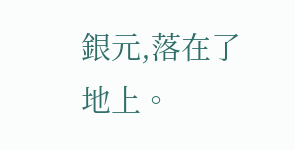銀元,落在了地上。